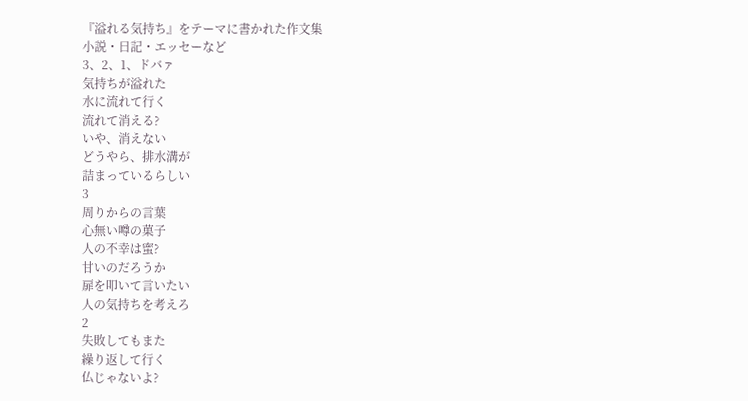『溢れる気持ち』をテーマに書かれた作文集
小説・日記・エッセーなど
3、2、1、ドバァ
気持ちが溢れた
水に流れて行く
流れて消える?
いや、消えない
どうやら、排水溝が
詰まっているらしい
3
周りからの言葉
心無い噂の菓子
人の不幸は蜜?
甘いのだろうか
扉を叩いて言いたい
人の気持ちを考えろ
2
失敗してもまた
繰り返して行く
仏じゃないよ?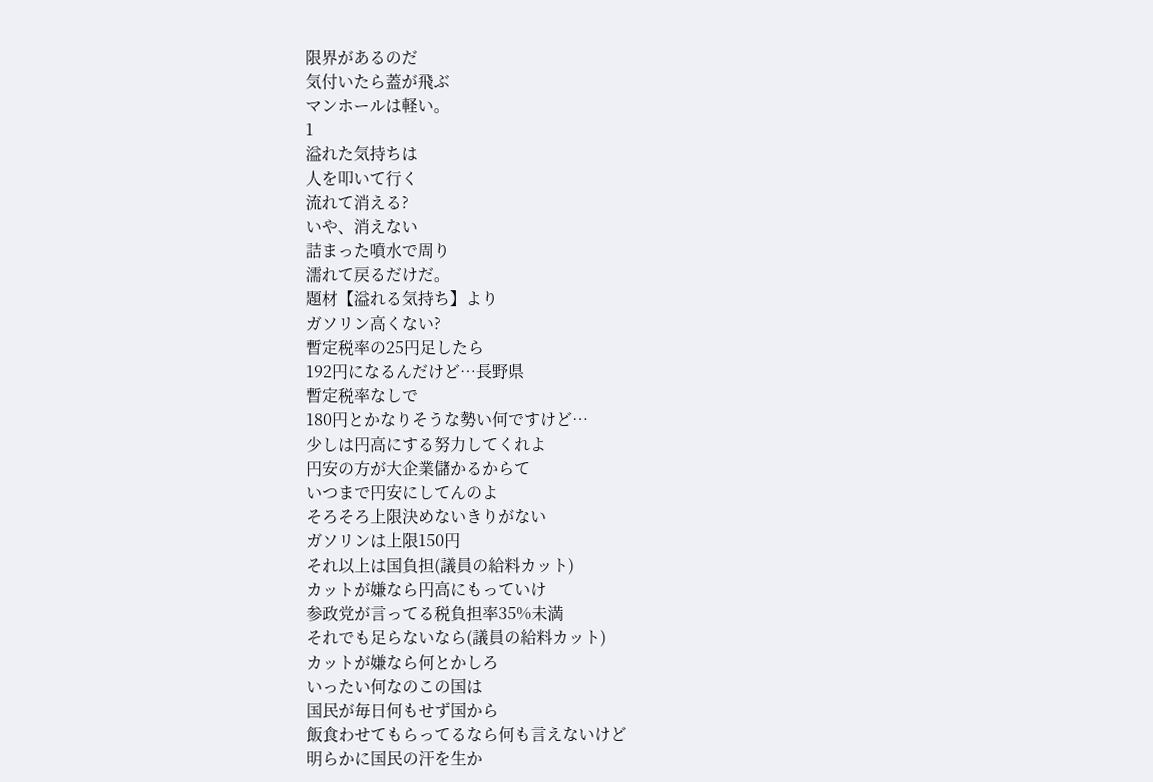限界があるのだ
気付いたら蓋が飛ぶ
マンホールは軽い。
1
溢れた気持ちは
人を叩いて行く
流れて消える?
いや、消えない
詰まった噴水で周り
濡れて戻るだけだ。
題材【溢れる気持ち】より
ガソリン高くない?
暫定税率の25円足したら
192円になるんだけど…長野県
暫定税率なしで
180円とかなりそうな勢い何ですけど…
少しは円高にする努力してくれよ
円安の方が大企業儲かるからて
いつまで円安にしてんのよ
そろそろ上限決めないきりがない
ガソリンは上限150円
それ以上は国負担(議員の給料カット)
カットが嫌なら円高にもっていけ
参政党が言ってる税負担率35%未満
それでも足らないなら(議員の給料カット)
カットが嫌なら何とかしろ
いったい何なのこの国は
国民が毎日何もせず国から
飯食わせてもらってるなら何も言えないけど
明らかに国民の汗を生か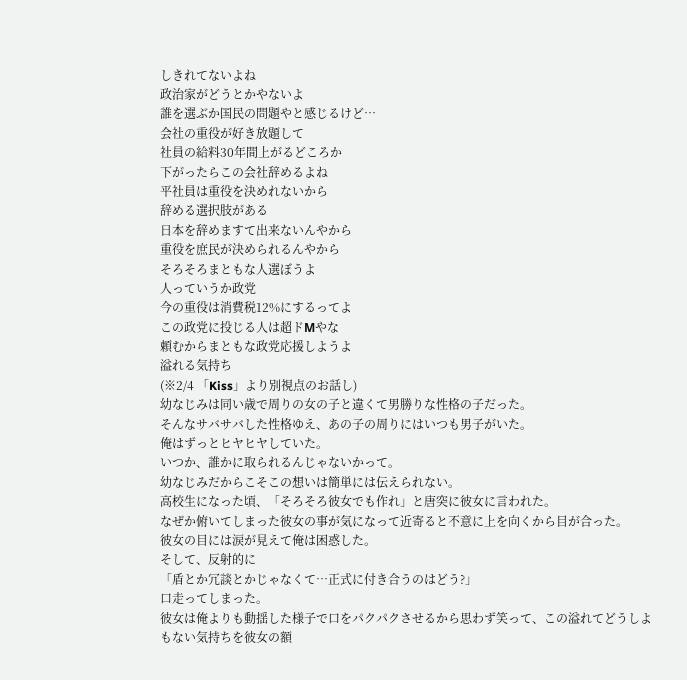しきれてないよね
政治家がどうとかやないよ
誰を選ぶか国民の問題やと感じるけど…
会社の重役が好き放題して
社員の給料30年間上がるどころか
下がったらこの会社辞めるよね
平社員は重役を決めれないから
辞める選択肢がある
日本を辞めますて出来ないんやから
重役を庶民が決められるんやから
そろそろまともな人選ぼうよ
人っていうか政党
今の重役は消費税12%にするってよ
この政党に投じる人は超ドМやな
頼むからまともな政党応援しようよ
溢れる気持ち
(※2/4 「Kiss」より別視点のお話し)
幼なじみは同い歳で周りの女の子と違くて男勝りな性格の子だった。
そんなサバサバした性格ゆえ、あの子の周りにはいつも男子がいた。
俺はずっとヒヤヒヤしていた。
いつか、誰かに取られるんじゃないかって。
幼なじみだからこそこの想いは簡単には伝えられない。
高校生になった頃、「そろそろ彼女でも作れ」と唐突に彼女に言われた。
なぜか俯いてしまった彼女の事が気になって近寄ると不意に上を向くから目が合った。
彼女の目には涙が見えて俺は困惑した。
そして、反射的に
「盾とか冗談とかじゃなくて…正式に付き合うのはどう?」
口走ってしまった。
彼女は俺よりも動揺した様子で口をパクパクさせるから思わず笑って、この溢れてどうしよもない気持ちを彼女の額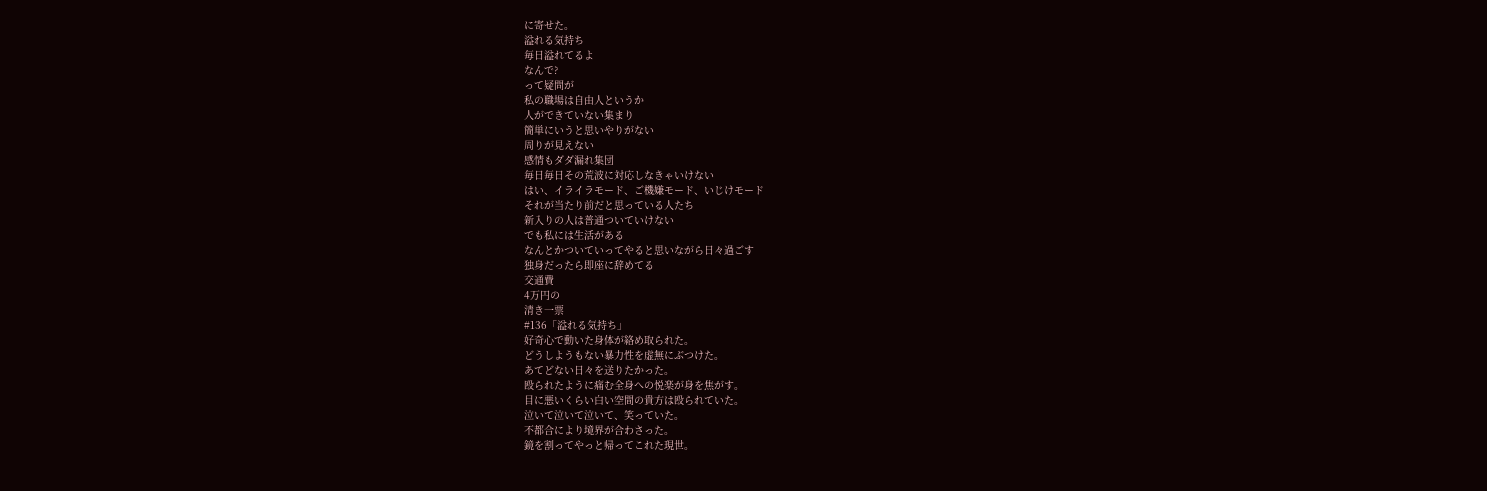に寄せた。
溢れる気持ち
毎日溢れてるよ
なんで?
って疑問が
私の職場は自由人というか
人ができていない集まり
簡単にいうと思いやりがない
周りが見えない
感情もダダ漏れ集団
毎日毎日その荒波に対応しなきゃいけない
はい、イライラモード、ご機嫌モード、いじけモード
それが当たり前だと思っている人たち
新入りの人は普通ついていけない
でも私には生活がある
なんとかついていってやると思いながら日々過ごす
独身だったら即座に辞めてる
交通費
4万円の
清き一票
#136「溢れる気持ち」
好奇心で動いた身体が絡め取られた。
どうしようもない暴力性を虚無にぶつけた。
あてどない日々を送りたかった。
殴られたように痛む全身への悦楽が身を焦がす。
目に悪いくらい白い空間の貴方は殴られていた。
泣いて泣いて泣いて、笑っていた。
不都合により境界が合わさった。
鏡を割ってやっと帰ってこれた現世。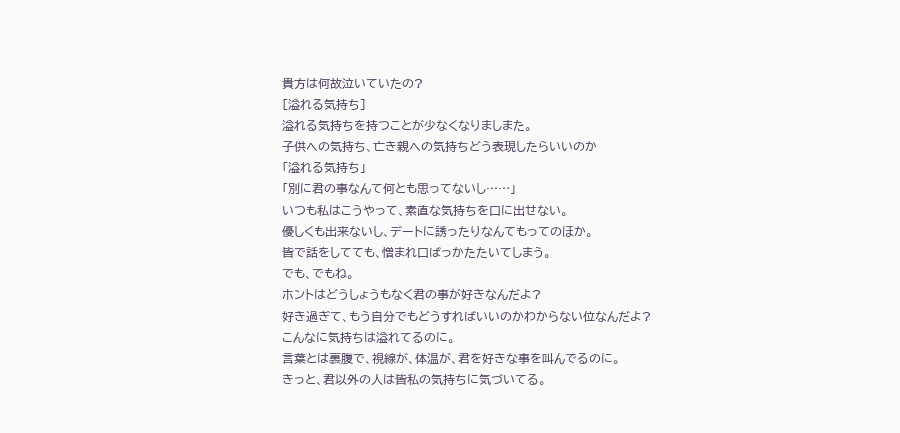貴方は何故泣いていたの?
[溢れる気持ち]
溢れる気持ちを持つことが少なくなりましまた。
子供への気持ち、亡き親への気持ちどう表現したらいいのか
「溢れる気持ち」
「別に君の事なんて何とも思ってないし……」
いつも私はこうやって、素直な気持ちを口に出せない。
優しくも出来ないし、デートに誘ったりなんてもってのほか。
皆で話をしてても、憎まれ口ばっかたたいてしまう。
でも、でもね。
ホントはどうしょうもなく君の事が好きなんだよ?
好き過ぎて、もう自分でもどうすればいいのかわからない位なんだよ?
こんなに気持ちは溢れてるのに。
言葉とは裏腹で、視線が、体温が、君を好きな事を叫んでるのに。
きっと、君以外の人は皆私の気持ちに気づいてる。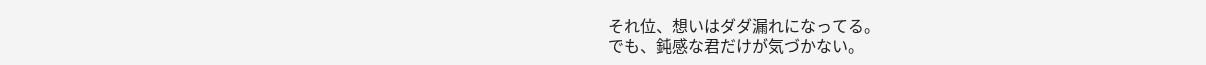それ位、想いはダダ漏れになってる。
でも、鈍感な君だけが気づかない。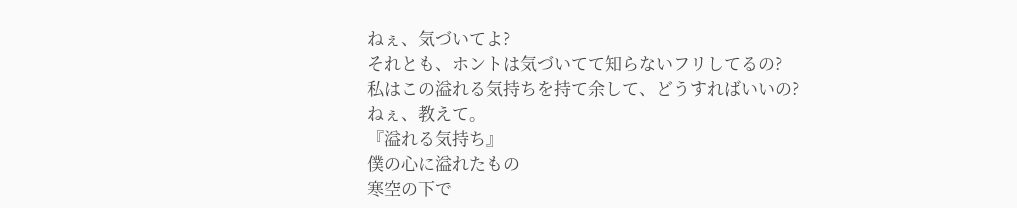ねぇ、気づいてよ?
それとも、ホントは気づいてて知らないフリしてるの?
私はこの溢れる気持ちを持て余して、どうすればいいの?
ねぇ、教えて。
『溢れる気持ち』
僕の心に溢れたもの
寒空の下で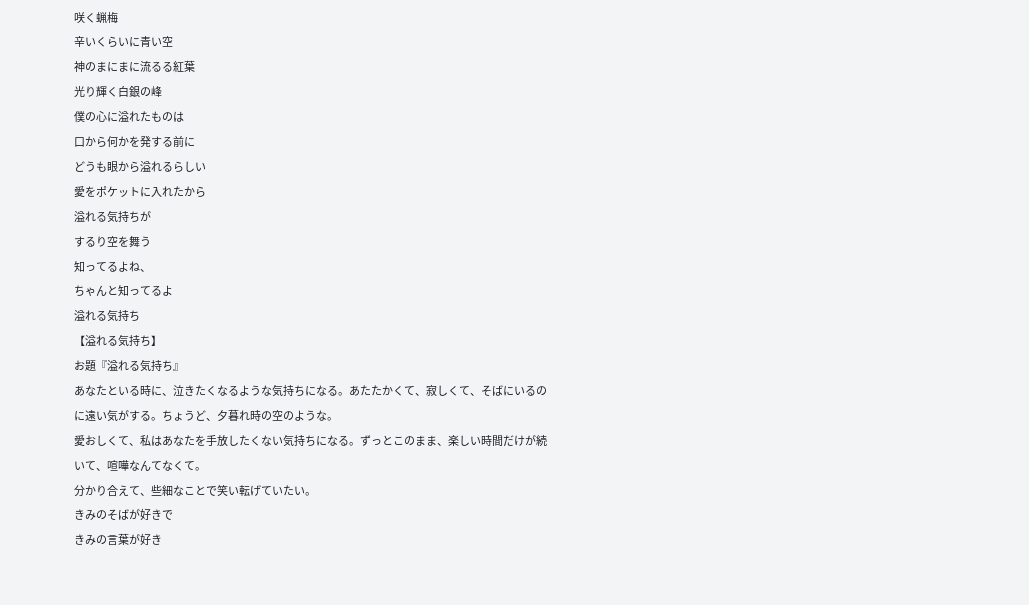咲く蝋梅
辛いくらいに青い空
神のまにまに流るる紅葉
光り輝く白銀の峰
僕の心に溢れたものは
口から何かを発する前に
どうも眼から溢れるらしい
愛をポケットに入れたから
溢れる気持ちが
するり空を舞う
知ってるよね、
ちゃんと知ってるよ
溢れる気持ち
【溢れる気持ち】
お題『溢れる気持ち』
あなたといる時に、泣きたくなるような気持ちになる。あたたかくて、寂しくて、そばにいるのに遠い気がする。ちょうど、夕暮れ時の空のような。
愛おしくて、私はあなたを手放したくない気持ちになる。ずっとこのまま、楽しい時間だけが続いて、喧嘩なんてなくて。
分かり合えて、些細なことで笑い転げていたい。
きみのそばが好きで
きみの言葉が好き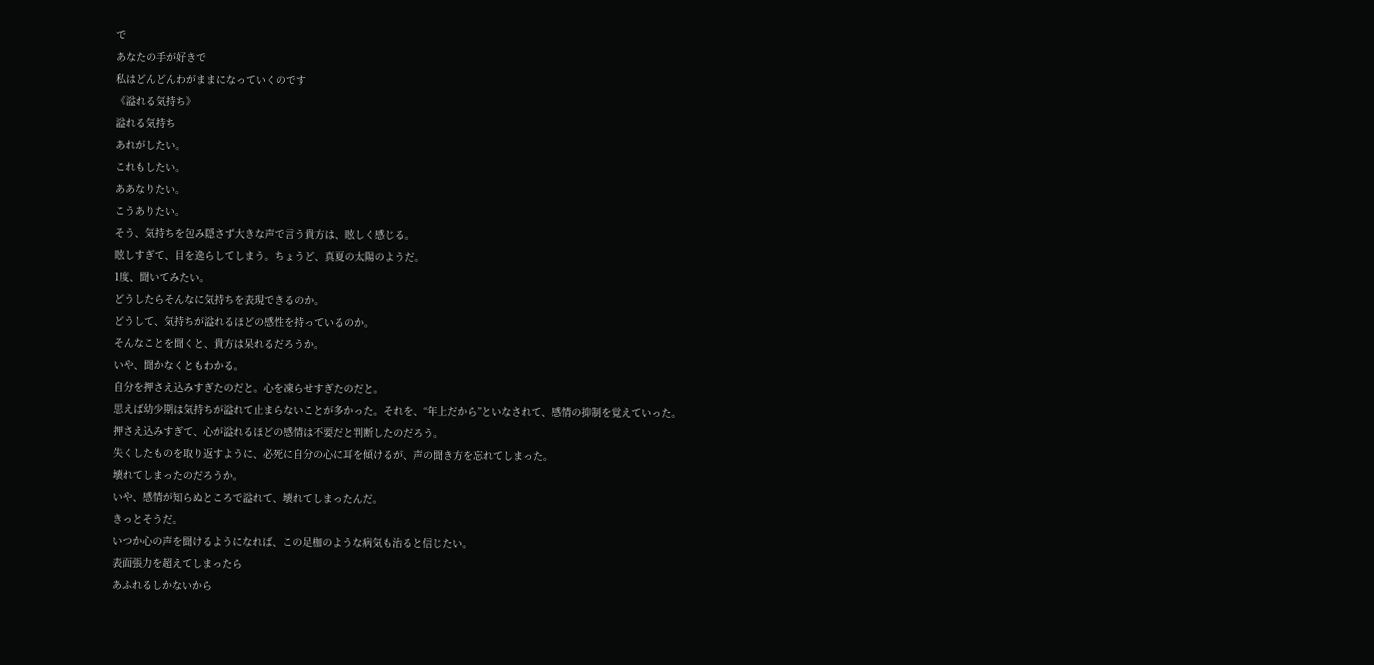で
あなたの手が好きで
私はどんどんわがままになっていくのです
《溢れる気持ち》
溢れる気持ち
あれがしたい。
これもしたい。
ああなりたい。
こうありたい。
そう、気持ちを包み隠さず大きな声で言う貴方は、眩しく感じる。
眩しすぎて、目を逸らしてしまう。ちょうど、真夏の太陽のようだ。
1度、聞いてみたい。
どうしたらそんなに気持ちを表現できるのか。
どうして、気持ちが溢れるほどの感性を持っているのか。
そんなことを聞くと、貴方は呆れるだろうか。
いや、聞かなくともわかる。
自分を押さえ込みすぎたのだと。心を凍らせすぎたのだと。
思えば幼少期は気持ちが溢れて止まらないことが多かった。それを、“年上だから”といなされて、感情の抑制を覚えていった。
押さえ込みすぎて、心が溢れるほどの感情は不要だと判断したのだろう。
失くしたものを取り返すように、必死に自分の心に耳を傾けるが、声の聞き方を忘れてしまった。
壊れてしまったのだろうか。
いや、感情が知らぬところで溢れて、壊れてしまったんだ。
きっとそうだ。
いつか心の声を聞けるようになれば、この足枷のような病気も治ると信じたい。
表面張力を超えてしまったら
あふれるしかないから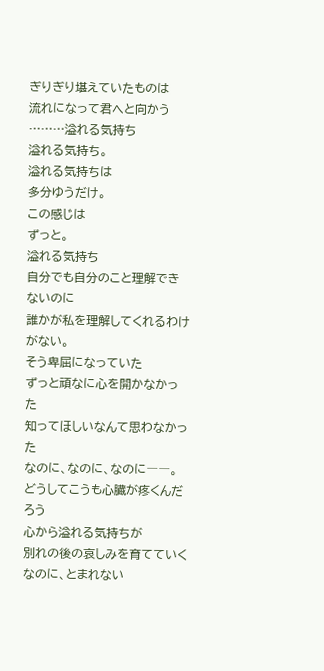ぎりぎり堪えていたものは
流れになって君へと向かう
………溢れる気持ち
溢れる気持ち。
溢れる気持ちは
多分ゆうだけ。
この感じは
ずっと。
溢れる気持ち
自分でも自分のこと理解できないのに
誰かが私を理解してくれるわけがない。
そう卑屈になっていた
ずっと頑なに心を開かなかった
知ってほしいなんて思わなかった
なのに、なのに、なのに――。
どうしてこうも心臓が疼くんだろう
心から溢れる気持ちが
別れの後の哀しみを育てていく
なのに、とまれない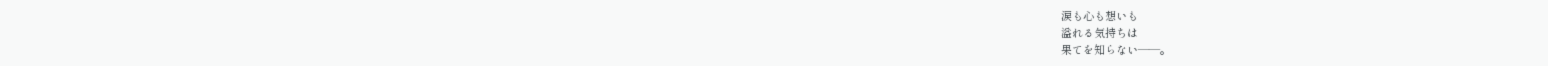涙も心も想いも
溢れる気持ちは
果てを知らない――。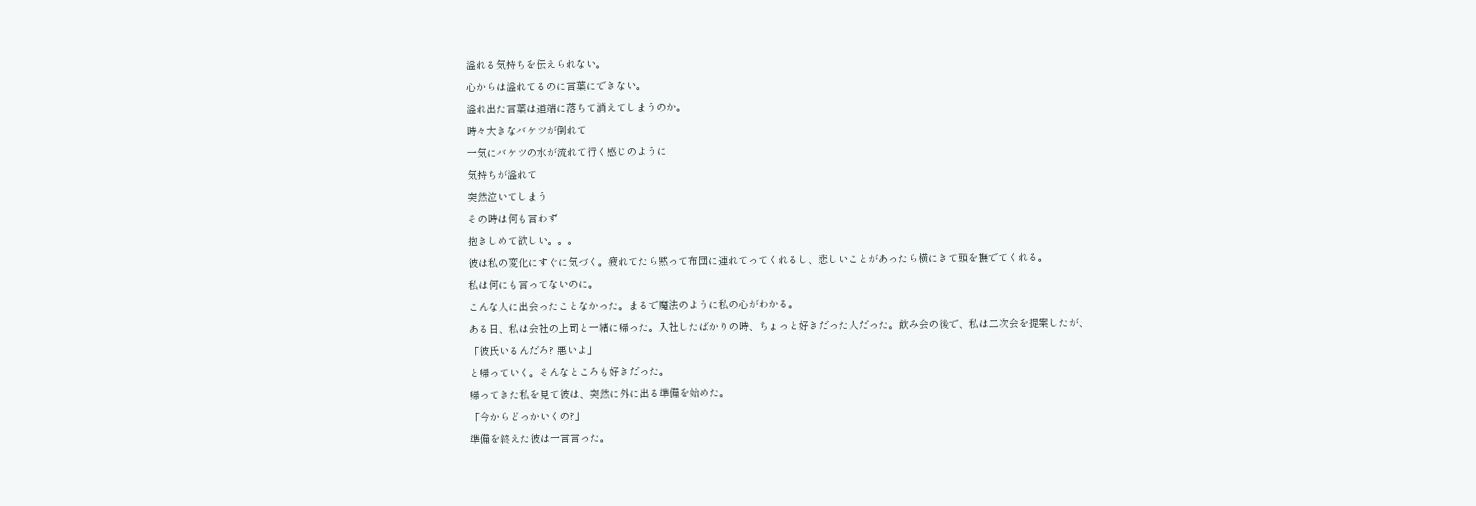溢れる気持ちを伝えられない。
心からは溢れてるのに言葉にできない。
溢れ出た言葉は道端に落ちて消えてしまうのか。
時々大きなバケツが倒れて
一気にバケツの水が流れて行く感じのように
気持ちが溢れて
突然泣いてしまう
その時は何も言わず
抱きしめて欲しい。。。
彼は私の変化にすぐに気づく。疲れてたら黙って布団に連れてってくれるし、悲しいことがあったら横にきて頭を撫でてくれる。
私は何にも言ってないのに。
こんな人に出会ったことなかった。まるで魔法のように私の心がわかる。
ある日、私は会社の上司と一緒に帰った。入社したばかりの時、ちょっと好きだった人だった。飲み会の後で、私は二次会を提案したが、
「彼氏いるんだろ? 悪いよ」
と帰っていく。そんなところも好きだった。
帰ってきた私を見て彼は、突然に外に出る準備を始めた。
「今からどっかいくの?」
準備を終えた彼は一言言った。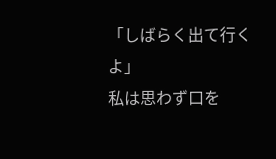「しばらく出て行くよ」
私は思わず口を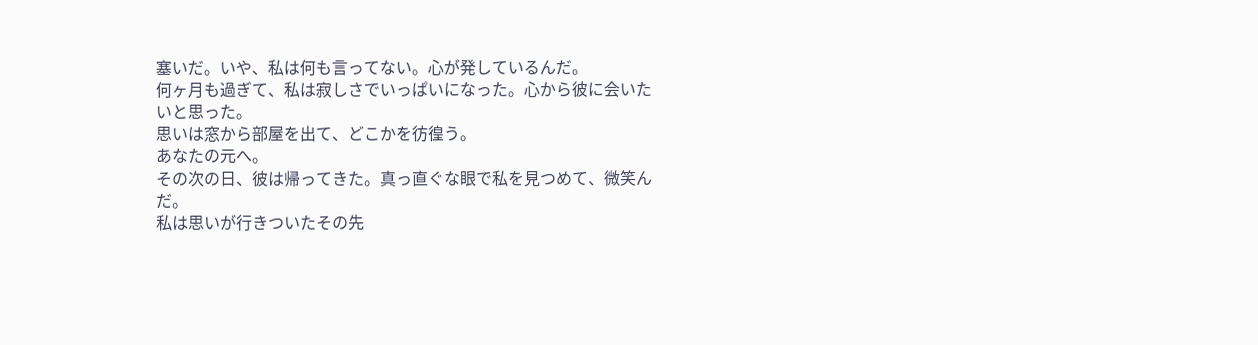塞いだ。いや、私は何も言ってない。心が発しているんだ。
何ヶ月も過ぎて、私は寂しさでいっぱいになった。心から彼に会いたいと思った。
思いは窓から部屋を出て、どこかを彷徨う。
あなたの元へ。
その次の日、彼は帰ってきた。真っ直ぐな眼で私を見つめて、微笑んだ。
私は思いが行きついたその先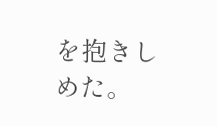を抱きしめた。